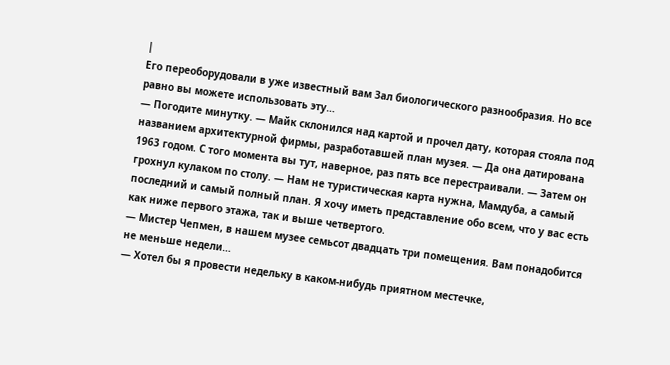|
Его переоборудовали в уже известный вам Зал биологического разнообразия. Но все равно вы можете использовать эту…
— Погодите минутку. — Майк склонился над картой и прочел дату, которая стояла под названием архитектурной фирмы, разработавшей план музея. — Да она датирована 1963 годом. С того момента вы тут, наверное, раз пять все перестраивали. — Затем он грохнул кулаком по столу. — Нам не туристическая карта нужна, Мамдуба, а самый последний и самый полный план. Я хочу иметь представление обо всем, что у вас есть как ниже первого этажа, так и выше четвертого.
— Мистер Чепмен, в нашем музее семьсот двадцать три помещения. Вам понадобится не меньше недели…
— Хотел бы я провести недельку в каком-нибудь приятном местечке,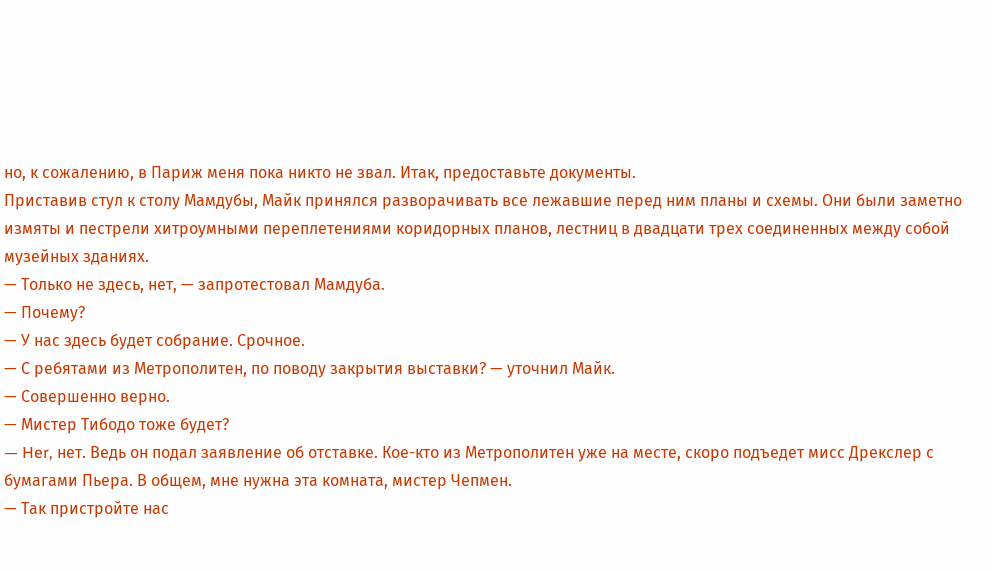но, к сожалению, в Париж меня пока никто не звал. Итак, предоставьте документы.
Приставив стул к столу Мамдубы, Майк принялся разворачивать все лежавшие перед ним планы и схемы. Они были заметно измяты и пестрели хитроумными переплетениями коридорных планов, лестниц в двадцати трех соединенных между собой музейных зданиях.
— Только не здесь, нет, — запротестовал Мамдуба.
— Почему?
— У нас здесь будет собрание. Срочное.
— С ребятами из Метрополитен, по поводу закрытия выставки? — уточнил Майк.
— Совершенно верно.
— Мистер Тибодо тоже будет?
— Her, нет. Ведь он подал заявление об отставке. Кое-кто из Метрополитен уже на месте, скоро подъедет мисс Дрекслер с бумагами Пьера. В общем, мне нужна эта комната, мистер Чепмен.
— Так пристройте нас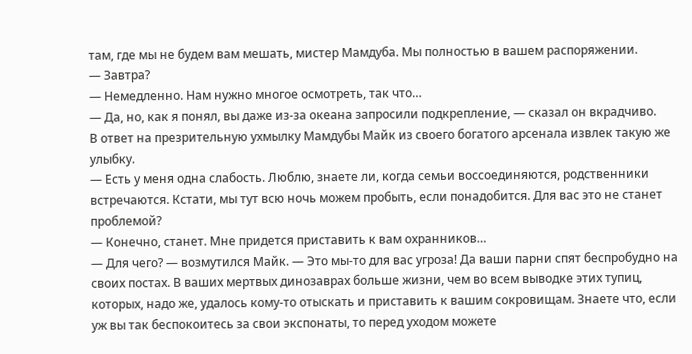там, где мы не будем вам мешать, мистер Мамдуба. Мы полностью в вашем распоряжении.
— Завтра?
— Немедленно. Нам нужно многое осмотреть, так что…
— Да, но, как я понял, вы даже из-за океана запросили подкрепление, — сказал он вкрадчиво.
В ответ на презрительную ухмылку Мамдубы Майк из своего богатого арсенала извлек такую же улыбку.
— Есть у меня одна слабость. Люблю, знаете ли, когда семьи воссоединяются, родственники встречаются. Кстати, мы тут всю ночь можем пробыть, если понадобится. Для вас это не станет проблемой?
— Конечно, станет. Мне придется приставить к вам охранников…
— Для чего? — возмутился Майк. — Это мы-то для вас угроза! Да ваши парни спят беспробудно на своих постах. В ваших мертвых динозаврах больше жизни, чем во всем выводке этих тупиц, которых, надо же, удалось кому-то отыскать и приставить к вашим сокровищам. Знаете что, если уж вы так беспокоитесь за свои экспонаты, то перед уходом можете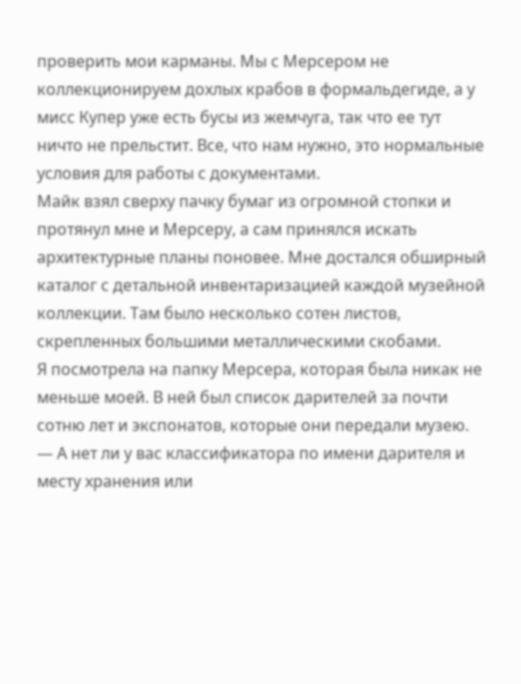проверить мои карманы. Мы с Мерсером не коллекционируем дохлых крабов в формальдегиде, а у мисс Купер уже есть бусы из жемчуга, так что ее тут ничто не прельстит. Все, что нам нужно, это нормальные условия для работы с документами.
Майк взял сверху пачку бумаг из огромной стопки и протянул мне и Мерсеру, а сам принялся искать архитектурные планы поновее. Мне достался обширный каталог с детальной инвентаризацией каждой музейной коллекции. Там было несколько сотен листов, скрепленных большими металлическими скобами.
Я посмотрела на папку Мерсера, которая была никак не меньше моей. В ней был список дарителей за почти сотню лет и экспонатов, которые они передали музею.
— А нет ли у вас классификатора по имени дарителя и месту хранения или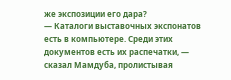же экспозиции его дара?
— Каталоги выставочных экспонатов есть в компьютере. Среди этих документов есть их распечатки, — сказал Мамдуба, пролистывая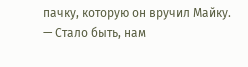пачку, которую он вручил Майку.
— Стало быть, нам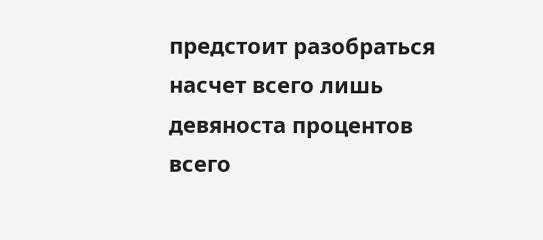предстоит разобраться насчет всего лишь девяноста процентов всего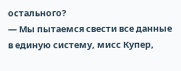остального?
— Мы пытаемся свести все данные в единую систему, мисс Купер,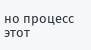но процесс этот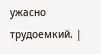ужасно трудоемкий. |